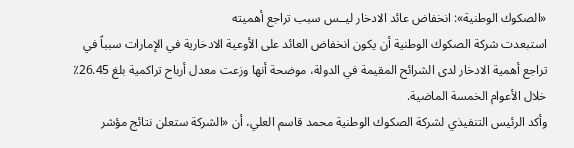«الصكوك الوطنية»: انخفاض عائد الادخار ليــس سبب تراجع أهميته
استبعدت شركة الصكوك الوطنية أن يكون انخفاض العائد على الأوعية الادخارية في الإمارات سبباً في تراجع أهمية الادخار لدى الشرائح المقيمة في الدولة، موضحة أنها وزعت معدل أرباح تراكمية بلغ 26.45٪ خلال الأعوام الخمسة الماضية.
وأكد الرئيس التنفيذي لشركة الصكوك الوطنية محمد قاسم العلي، أن «الشركة ستعلن نتائج مؤشر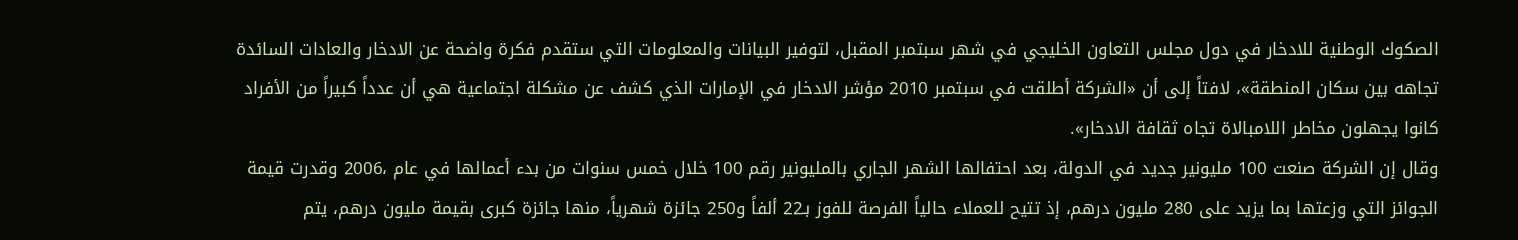الصكوك الوطنية للادخار في دول مجلس التعاون الخليجي في شهر سبتمبر المقبل، لتوفير البيانات والمعلومات التي ستقدم فكرة واضحة عن الادخار والعادات السائدة تجاهه بين سكان المنطقة»، لافتاً إلى أن «الشركة أطلقت في سبتمبر 2010 مؤشر الادخار في الإمارات الذي كشف عن مشكلة اجتماعية هي أن عدداً كبيراً من الأفراد كانوا يجهلون مخاطر اللامبالاة تجاه ثقافة الادخار».
وقال إن الشركة صنعت 100 مليونير جديد في الدولة، بعد احتفالها الشهر الجاري بالمليونير رقم 100 خلال خمس سنوات من بدء أعمالها في عام ،2006 وقدرت قيمة الجوائز التي وزعتها بما يزيد على 280 مليون درهم، إذ تتيح للعملاء حالياً الفرصة للفوز بـ22 ألفاً و250 جائزة شهرياً، منها جائزة كبرى بقيمة مليون درهم، يتم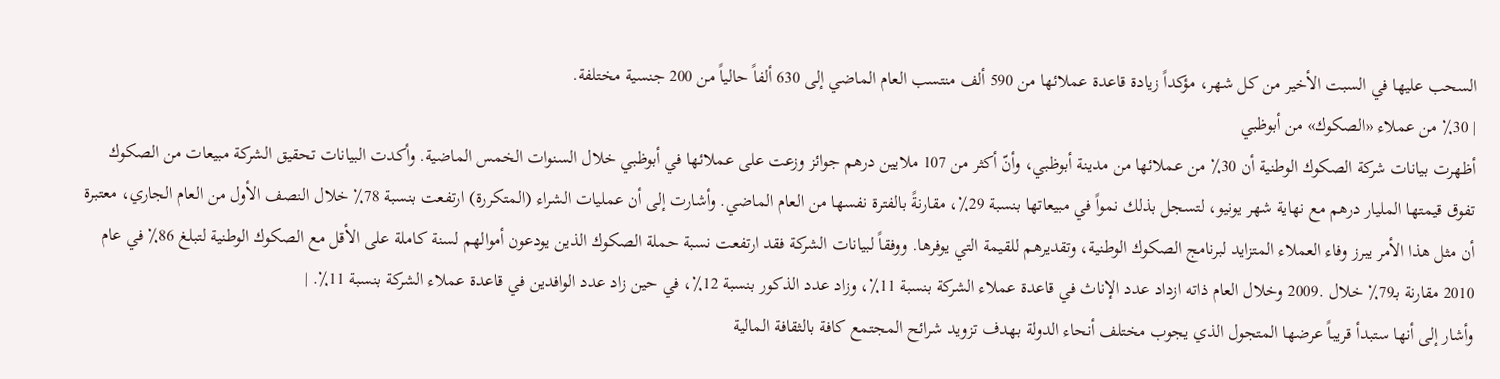السحب عليها في السبت الأخير من كل شهر، مؤكداً زيادة قاعدة عملائها من 590 ألف منتسب العام الماضي إلى 630 ألفاً حالياً من 200 جنسية مختلفة.
| ٪30 من عملاء «الصكوك» من أبوظبي
أظهرت بيانات شركة الصكوك الوطنية أن 30٪ من عملائها من مدينة أبوظبي، وأنّ أكثر من 107 ملايين درهم جوائز وزعت على عملائها في أبوظبي خلال السنوات الخمس الماضية. وأكدت البيانات تحقيق الشركة مبيعات من الصكوك تفوق قيمتها المليار درهم مع نهاية شهر يونيو، لتسجل بذلك نمواً في مبيعاتها بنسبة 29٪، مقارنةً بالفترة نفسها من العام الماضي. وأشارت إلى أن عمليات الشراء (المتكررة) ارتفعت بنسبة 78٪ خلال النصف الأول من العام الجاري، معتبرة أن مثل هذا الأمر يبرز وفاء العملاء المتزايد لبرنامج الصكوك الوطنية، وتقديرهم للقيمة التي يوفرها. ووفقاً لبيانات الشركة فقد ارتفعت نسبة حملة الصكوك الذين يودعون أموالهم لسنة كاملة على الأقل مع الصكوك الوطنية لتبلغ 86٪ في عام 2010 مقارنة بـ79٪ خلال .2009 وخلال العام ذاته ازداد عدد الإناث في قاعدة عملاء الشركة بنسبة 11٪، وزاد عدد الذكور بنسبة 12٪، في حين زاد عدد الوافدين في قاعدة عملاء الشركة بنسبة 11٪. |
وأشار إلى أنها ستبدأ قريباً عرضها المتجول الذي يجوب مختلف أنحاء الدولة بهدف تزويد شرائح المجتمع كافة بالثقافة المالية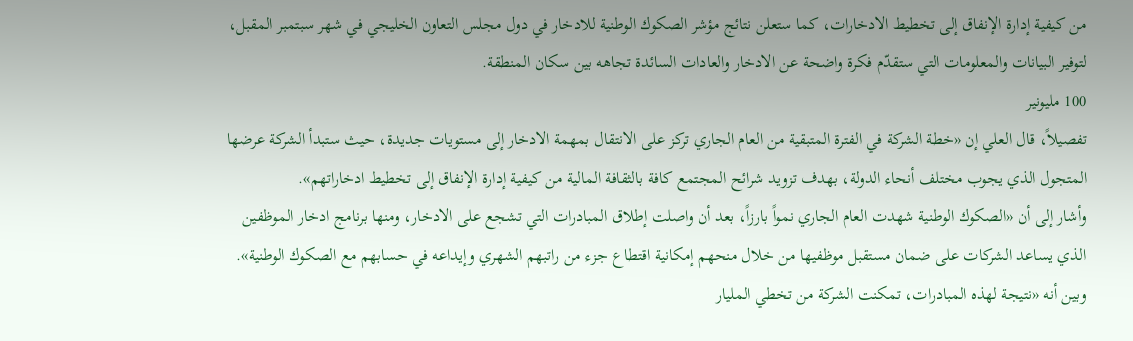من كيفية إدارة الإنفاق إلى تخطيط الادخارات، كما ستعلن نتائج مؤشر الصكوك الوطنية للادخار في دول مجلس التعاون الخليجي في شهر سبتمبر المقبل، لتوفير البيانات والمعلومات التي ستقدّم فكرة واضحة عن الادخار والعادات السائدة تجاهه بين سكان المنطقة.
100 مليونير
تفصيلاً، قال العلي إن «خطة الشركة في الفترة المتبقية من العام الجاري تركز على الانتقال بمهمة الادخار إلى مستويات جديدة، حيث ستبدأ الشركة عرضها المتجول الذي يجوب مختلف أنحاء الدولة، بهدف تزويد شرائح المجتمع كافة بالثقافة المالية من كيفية إدارة الإنفاق إلى تخطيط ادخاراتهم».
وأشار إلى أن «الصكوك الوطنية شهدت العام الجاري نمواً بارزاً، بعد أن واصلت إطلاق المبادرات التي تشجع على الادخار، ومنها برنامج ادخار الموظفين الذي يساعد الشركات على ضمان مستقبل موظفيها من خلال منحهم إمكانية اقتطاع جزء من راتبهم الشهري وإيداعه في حسابهم مع الصكوك الوطنية».
وبين أنه «نتيجة لهذه المبادرات، تمكنت الشركة من تخطي المليار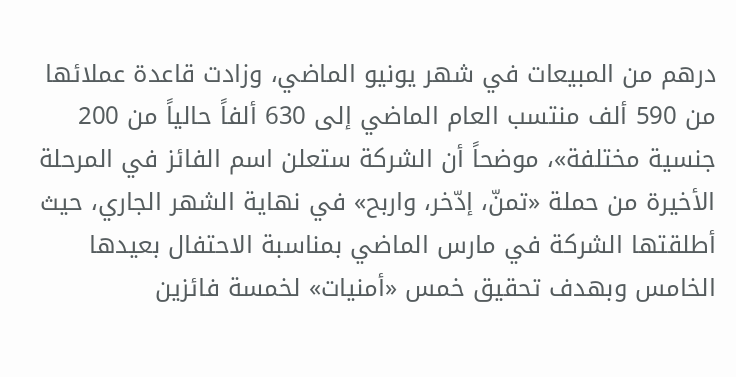درهم من المبيعات في شهر يونيو الماضي، وزادت قاعدة عملائها من 590 ألف منتسب العام الماضي إلى 630 ألفاً حالياً من 200 جنسية مختلفة»، موضحاً أن الشركة ستعلن اسم الفائز في المرحلة الأخيرة من حملة «تمنّ، إدّخر، واربح» في نهاية الشهر الجاري، حيث أطلقتها الشركة في مارس الماضي بمناسبة الاحتفال بعيدها الخامس وبهدف تحقيق خمس «أمنيات» لخمسة فائزين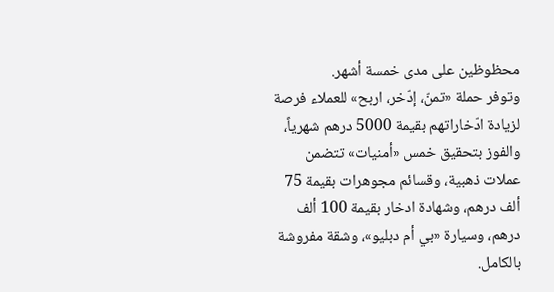محظوظين على مدى خمسة أشهر.
وتوفر حملة «تمنّ، إدّخر، اربح» للعملاء فرصة لزيادة ادّخاراتهم بقيمة 5000 درهم شهرياً، والفوز بتحقيق خمس «أمنيات» تتضمن عملات ذهبية، وقسائم مجوهرات بقيمة 75 ألف درهم، وشهادة ادخار بقيمة 100 ألف درهم، وسيارة «بي أم دبليو»، وشقة مفروشة بالكامل.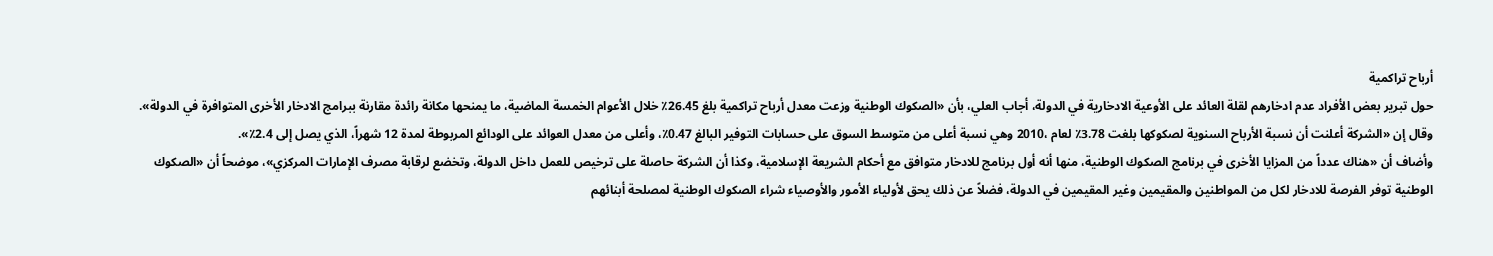أرباح تراكمية
حول تبرير بعض الأفراد عدم ادخارهم لقلة العائد على الأوعية الادخارية في الدولة، أجاب العلي، بأن «الصكوك الوطنية وزعت معدل أرباح تراكمية بلغ 26.45٪ خلال الأعوام الخمسة الماضية، ما يمنحها مكانة رائدة مقارنة ببرامج الادخار الأخرى المتوافرة في الدولة».
وقال إن «الشركة أعلنت أن نسبة الأرباح السنوية لصكوكها بلغت 3.78٪ لعام ،2010 وهي نسبة أعلى من متوسط السوق على حسابات التوفير البالغ 0.47٪، وأعلى من معدل العوائد على الودائع المربوطة لمدة 12 شهراً، الذي يصل إلى 2.4٪».
وأضاف أن «هناك عدداً من المزايا الأخرى في برنامج الصكوك الوطنية، منها أنه أول برنامج للادخار متوافق مع أحكام الشريعة الإسلامية، وكذا أن الشركة حاصلة على ترخيص للعمل داخل الدولة، وتخضع لرقابة مصرف الإمارات المركزي»، موضحاً أن «الصكوك الوطنية توفر الفرصة للادخار لكل من المواطنين والمقيمين وغير المقيمين في الدولة، فضلاً عن ذلك يحق لأولياء الأمور والأوصياء شراء الصكوك الوطنية لمصلحة أبنائهم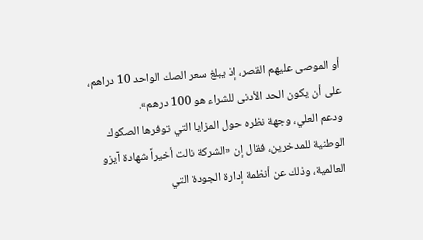أو الموصى عليهم القصر، إذ يبلغ سعر الصك الواحد 10 دراهم، على أن يكون الحد الأدنى للشراء هو 100 درهم».
ودعم العلي، وجهة نظره حول المزايا التي توفرها الصكوك الوطنية للمدخرين، فقال إن «الشركة نالت أخيراً شهادة آيزو العالمية، وذلك عن أنظمة إدارة الجودة التي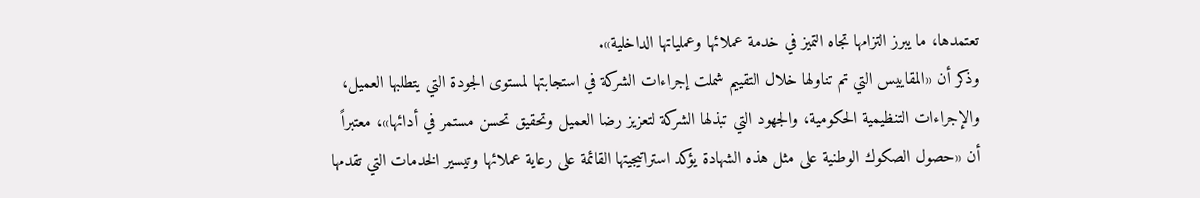تعتمدها، ما يبرز التزامها تجاه التميز في خدمة عملائها وعملياتها الداخلية».
وذكر أن «المقاييس التي تم تناولها خلال التقييم شملت إجراءات الشركة في استجابتها لمستوى الجودة التي يتطلبها العميل، والإجراءات التنظيمية الحكومية، والجهود التي تبذلها الشركة لتعزيز رضا العميل وتحقيق تحسن مستمر في أدائها»، معتبراً أن «حصول الصكوك الوطنية على مثل هذه الشهادة يؤكد استراتيجيتها القائمة على رعاية عملائها وتيسير الخدمات التي تقدمها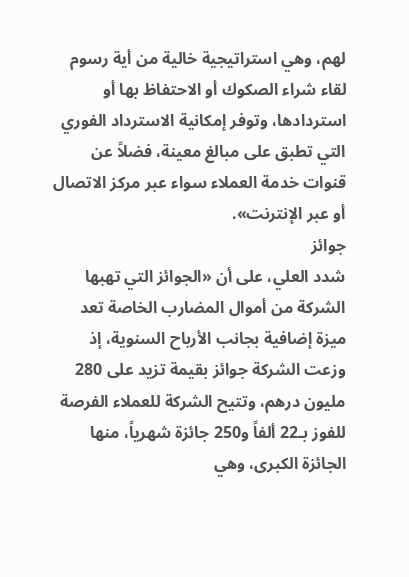لهم، وهي استراتيجية خالية من أية رسوم لقاء شراء الصكوك أو الاحتفاظ بها أو استردادها، وتوفر إمكانية الاسترداد الفوري التي تطبق على مبالغ معينة، فضلاً عن قنوات خدمة العملاء سواء عبر مركز الاتصال أو عبر الإنترنت».
جوائز
شدد العلي، على أن «الجوائز التي تهبها الشركة من أموال المضارب الخاصة تعد ميزة إضافية بجانب الأرباح السنوية، إذ وزعت الشركة جوائز بقيمة تزيد على 280 مليون درهم، وتتيح الشركة للعملاء الفرصة للفوز بـ22 ألفاً و250 جائزة شهرياً، منها الجائزة الكبرى، وهي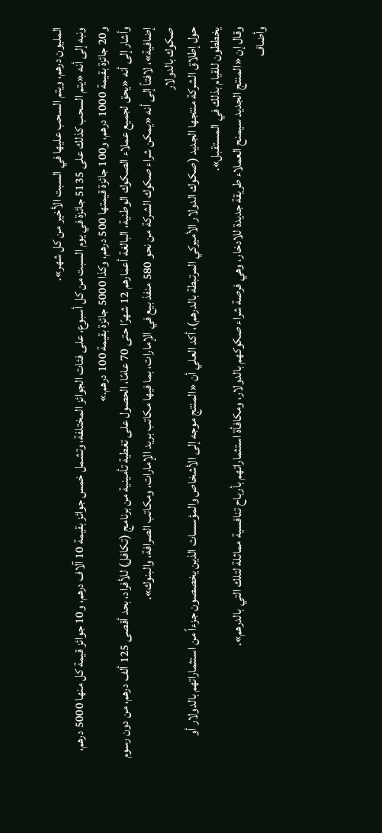المليون درهم، ويتم السحب عليها في السبت الأخير من كل شهر».
ونبه إلى أنه «يتم السحب كذلك على 5135 جائزة في يوم السبت من كل أسبوع، على فئات الجوائز المختلفة، وتشمل خمس جوائز بقيمة 10 آلاف درهم، و10 جوائز قيمة كل منها 5000 درهم، و20 جائزة بقيمة 1000 درهم، و100 جائزة قيمتها 500 درهم، وكذا 5000 جائزة بقيمة 100 درهم.»
وأشار إلى أنه «يحق لجميع عملاء الصكوك الوطنية، البالغة أعمارهم 12 شهرًا حتى 70 عامًا، الحصول على تغطية تأمينية من برنامج (تكافل) للأفراد، بحد أقصى 125 ألف درهم، من دون رسوم إضافية»، لافتاً إلى أنه «يمكن شراء صكوك الشركة من نحو 580 منفذ بيع في الإمارات، بما فيها مكاتب بريد الإمارات، ومكاتب الصرافة، والبنوك».
صكوك بالدولار
حول إطلاق الشركة منتجها الجديد (صكوك الدولار الأميركي المرتبطة بالدرهم)، أكد العلي أن «المنتج موجه إلى الأشخاص والمؤسسات الذين يخصصون جزءاً من استثماراتهم بالدولار أو يخططون للقيام بذلك في المستقبل».
وقال إن «المنتج الجديد سيمنح العملاء طريقة جديدة للادخار، وهي فرصة شراء صكوكهم بالدولار، ومكافأة استثماراتهم بأرباح تنافسية مماثلة لتلك التي بالدرهم».
وأضاف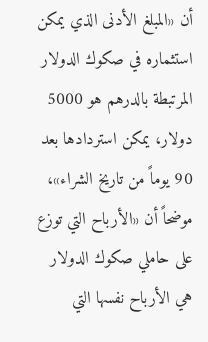أن «المبلغ الأدنى الذي يمكن استثماره في صكوك الدولار المرتبطة بالدرهم هو 5000 دولار، يمكن استردادها بعد 90 يوماً من تاريخ الشراء»، موضحاً أن «الأرباح التي توزع على حاملي صكوك الدولار هي الأرباح نفسها التي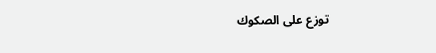توزع على الصكوك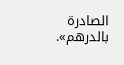الصادرة بالدرهم».